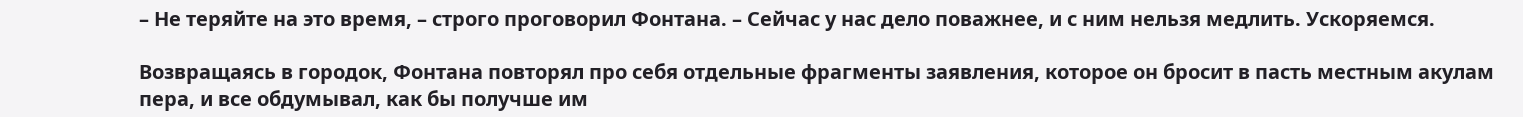– Не теряйте на это время, – строго проговорил Фонтана. – Сейчас у нас дело поважнее, и с ним нельзя медлить. Ускоряемся.

Возвращаясь в городок, Фонтана повторял про себя отдельные фрагменты заявления, которое он бросит в пасть местным акулам пера, и все обдумывал, как бы получше им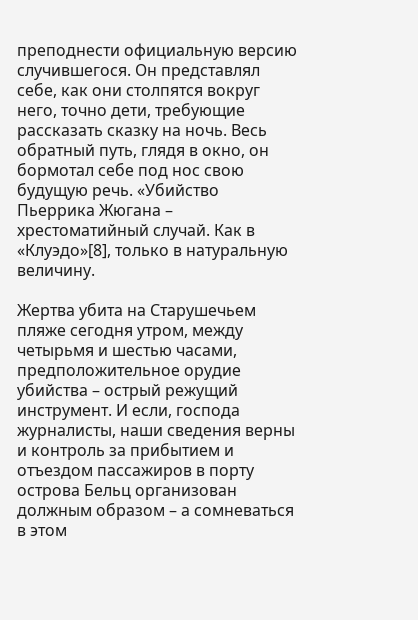преподнести официальную версию случившегося. Он представлял себе, как они столпятся вокруг него, точно дети, требующие рассказать сказку на ночь. Весь обратный путь, глядя в окно, он бормотал себе под нос свою будущую речь. «Убийство Пьеррика Жюгана – хрестоматийный случай. Как в «Клуэдо»[8], только в натуральную величину.

Жертва убита на Старушечьем пляже сегодня утром, между четырьмя и шестью часами, предположительное орудие убийства – острый режущий инструмент. И если, господа журналисты, наши сведения верны и контроль за прибытием и отъездом пассажиров в порту острова Бельц организован должным образом – а сомневаться в этом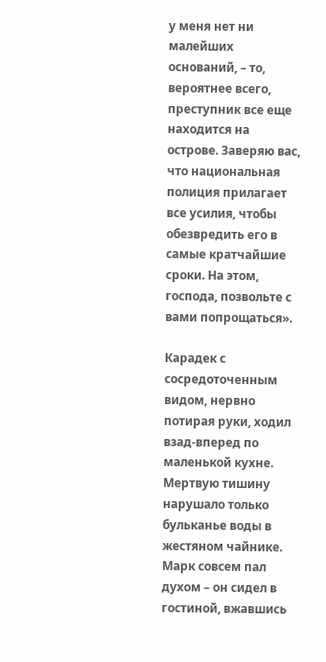у меня нет ни малейших оснований, – то, вероятнее всего, преступник все еще находится на острове. Заверяю вас, что национальная полиция прилагает все усилия, чтобы обезвредить его в самые кратчайшие сроки. На этом, господа, позвольте с вами попрощаться».

Карадек с сосредоточенным видом, нервно потирая руки, ходил взад-вперед по маленькой кухне. Мертвую тишину нарушало только бульканье воды в жестяном чайнике. Марк совсем пал духом – он сидел в гостиной, вжавшись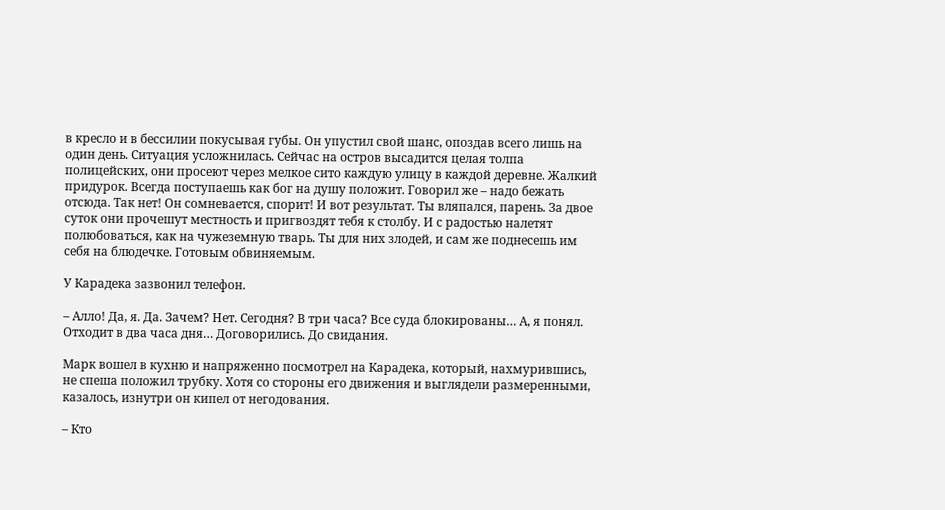в кресло и в бессилии покусывая губы. Он упустил свой шанс, опоздав всего лишь на один день. Ситуация усложнилась. Сейчас на остров высадится целая толпа полицейских, они просеют через мелкое сито каждую улицу в каждой деревне. Жалкий придурок. Всегда поступаешь как бог на душу положит. Говорил же – надо бежать отсюда. Так нет! Он сомневается, спорит! И вот результат. Ты вляпался, парень. За двое суток они прочешут местность и пригвоздят тебя к столбу. И с радостью налетят полюбоваться, как на чужеземную тварь. Ты для них злодей, и сам же поднесешь им себя на блюдечке. Готовым обвиняемым.

У Карадека зазвонил телефон.

– Алло! Да, я. Да. Зачем? Нет. Сегодня? В три часа? Все суда блокированы… А, я понял. Отходит в два часа дня… Договорились. До свидания.

Марк вошел в кухню и напряженно посмотрел на Карадека, который, нахмурившись, не спеша положил трубку. Хотя со стороны его движения и выглядели размеренными, казалось, изнутри он кипел от негодования.

– Кто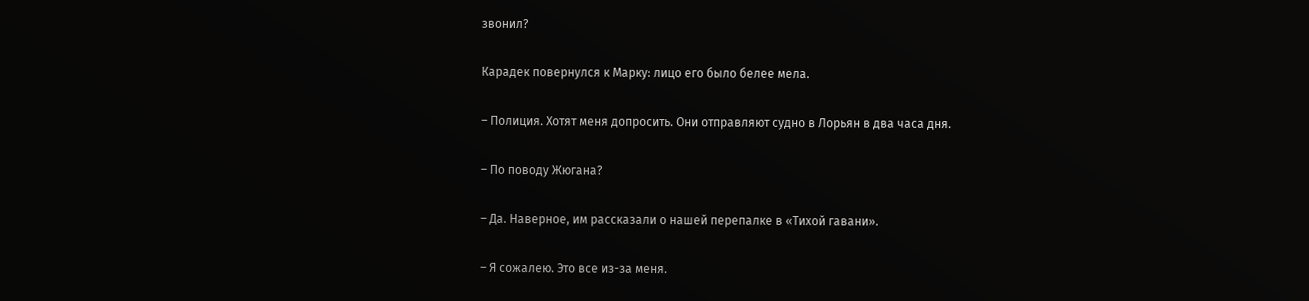звонил?

Карадек повернулся к Марку: лицо его было белее мела.

– Полиция. Хотят меня допросить. Они отправляют судно в Лорьян в два часа дня.

– По поводу Жюгана?

– Да. Наверное, им рассказали о нашей перепалке в «Тихой гавани».

– Я сожалею. Это все из-за меня.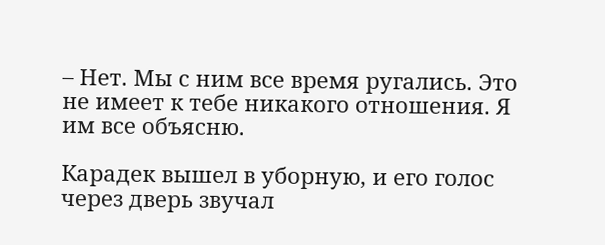– Нет. Мы с ним все время ругались. Это не имеет к тебе никакого отношения. Я им все объясню.

Карадек вышел в уборную, и его голос через дверь звучал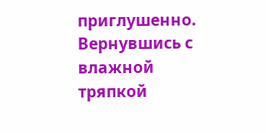приглушенно. Вернувшись с влажной тряпкой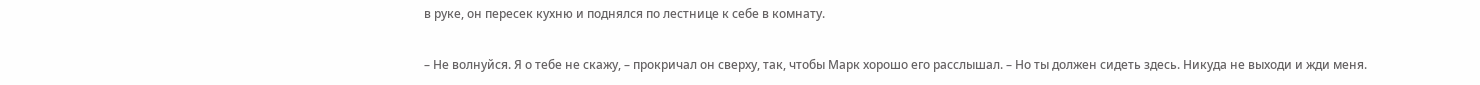в руке, он пересек кухню и поднялся по лестнице к себе в комнату.

– Не волнуйся. Я о тебе не скажу, – прокричал он сверху, так, чтобы Марк хорошо его расслышал. – Но ты должен сидеть здесь. Никуда не выходи и жди меня.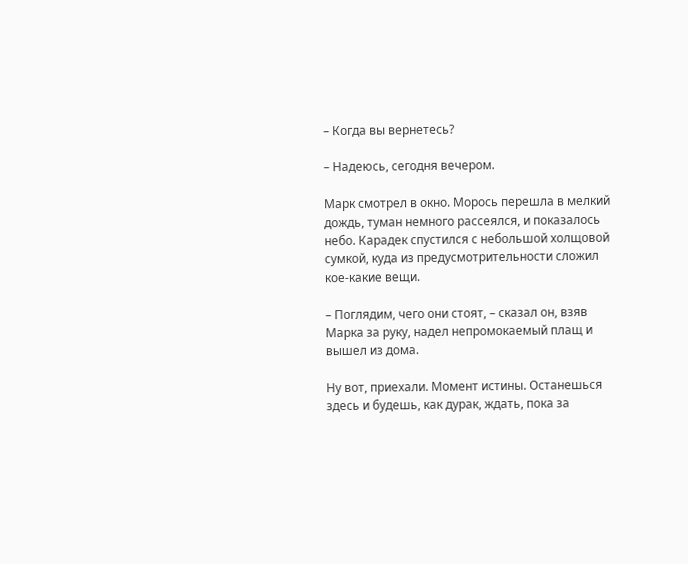– Когда вы вернетесь?

– Надеюсь, сегодня вечером.

Марк смотрел в окно. Морось перешла в мелкий дождь, туман немного рассеялся, и показалось небо. Карадек спустился с небольшой холщовой сумкой, куда из предусмотрительности сложил кое-какие вещи.

– Поглядим, чего они стоят, – сказал он, взяв Марка за руку, надел непромокаемый плащ и вышел из дома.

Ну вот, приехали. Момент истины. Останешься здесь и будешь, как дурак, ждать, пока за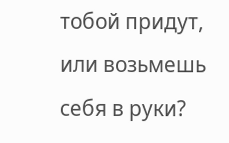тобой придут, или возьмешь себя в руки?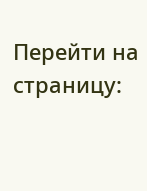Перейти на страницу: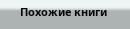Похожие книги